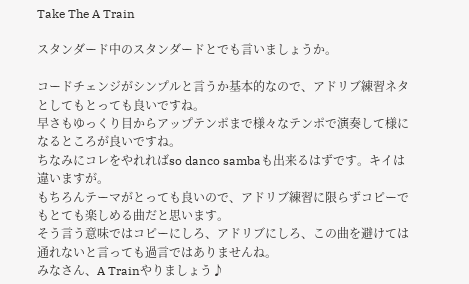Take The A Train

スタンダード中のスタンダードとでも言いましょうか。

コードチェンジがシンプルと言うか基本的なので、アドリブ練習ネタとしてもとっても良いですね。
早さもゆっくり目からアップテンポまで様々なテンポで演奏して様になるところが良いですね。
ちなみにコレをやれればso danco sambaも出来るはずです。キイは違いますが。
もちろんテーマがとっても良いので、アドリブ練習に限らずコピーでもとても楽しめる曲だと思います。
そう言う意味ではコピーにしろ、アドリブにしろ、この曲を避けては通れないと言っても過言ではありませんね。
みなさん、A Trainやりましょう♪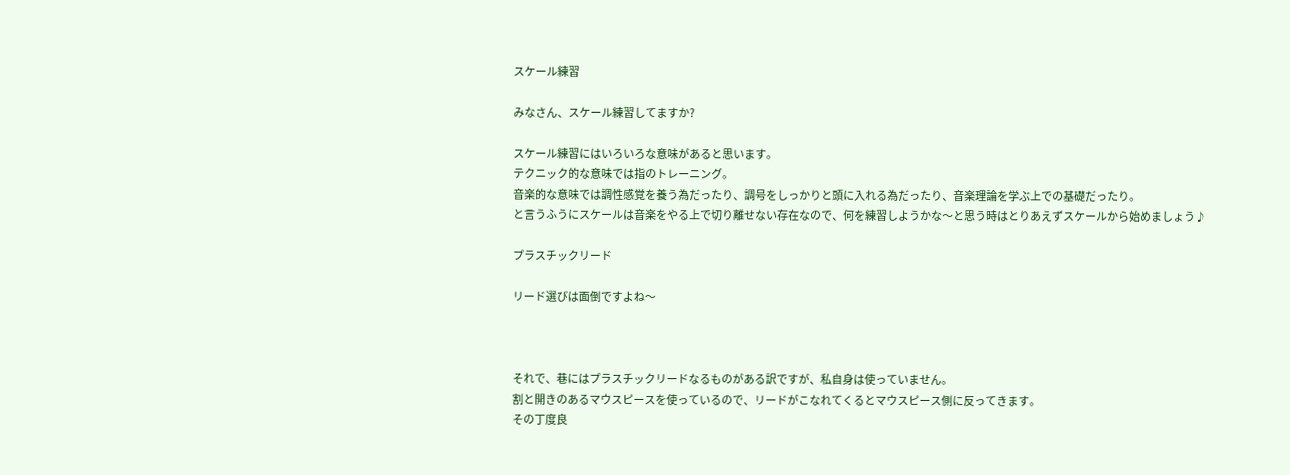スケール練習

みなさん、スケール練習してますか?

スケール練習にはいろいろな意味があると思います。
テクニック的な意味では指のトレーニング。
音楽的な意味では調性感覚を養う為だったり、調号をしっかりと頭に入れる為だったり、音楽理論を学ぶ上での基礎だったり。
と言うふうにスケールは音楽をやる上で切り離せない存在なので、何を練習しようかな〜と思う時はとりあえずスケールから始めましょう♪

プラスチックリード

リード選びは面倒ですよね〜



それで、巷にはプラスチックリードなるものがある訳ですが、私自身は使っていません。
割と開きのあるマウスピースを使っているので、リードがこなれてくるとマウスピース側に反ってきます。
その丁度良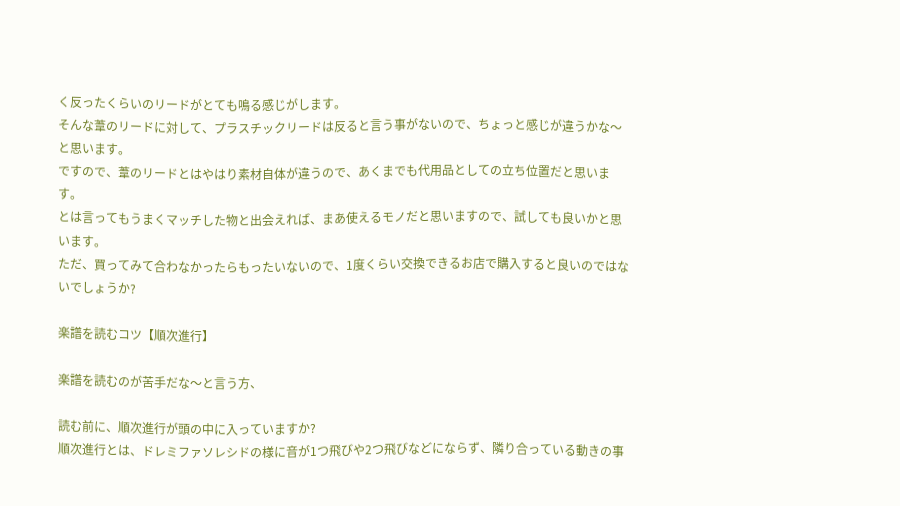く反ったくらいのリードがとても鳴る感じがします。
そんな葦のリードに対して、プラスチックリードは反ると言う事がないので、ちょっと感じが違うかな〜と思います。
ですので、葦のリードとはやはり素材自体が違うので、あくまでも代用品としての立ち位置だと思います。
とは言ってもうまくマッチした物と出会えれば、まあ使えるモノだと思いますので、試しても良いかと思います。
ただ、買ってみて合わなかったらもったいないので、1度くらい交換できるお店で購入すると良いのではないでしょうか?

楽譜を読むコツ【順次進行】

楽譜を読むのが苦手だな〜と言う方、

読む前に、順次進行が頭の中に入っていますか?
順次進行とは、ドレミファソレシドの様に音が1つ飛びや2つ飛びなどにならず、隣り合っている動きの事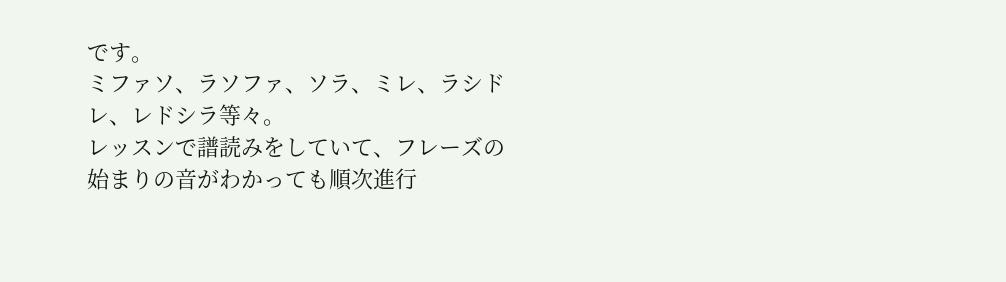です。
ミファソ、ラソファ、ソラ、ミレ、ラシドレ、レドシラ等々。
レッスンで譜読みをしていて、フレーズの始まりの音がわかっても順次進行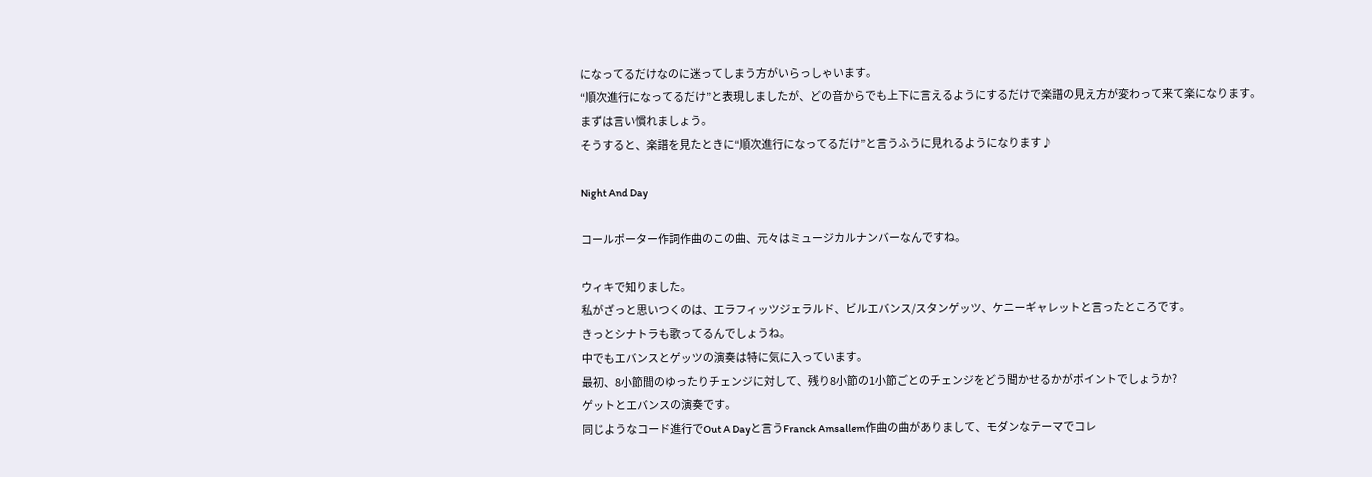になってるだけなのに迷ってしまう方がいらっしゃいます。
“順次進行になってるだけ”と表現しましたが、どの音からでも上下に言えるようにするだけで楽譜の見え方が変わって来て楽になります。
まずは言い慣れましょう。
そうすると、楽譜を見たときに“順次進行になってるだけ”と言うふうに見れるようになります♪

Night And Day

コールポーター作詞作曲のこの曲、元々はミュージカルナンバーなんですね。

ウィキで知りました。
私がざっと思いつくのは、エラフィッツジェラルド、ビルエバンス/スタンゲッツ、ケニーギャレットと言ったところです。
きっとシナトラも歌ってるんでしょうね。
中でもエバンスとゲッツの演奏は特に気に入っています。
最初、8小節間のゆったりチェンジに対して、残り8小節の1小節ごとのチェンジをどう聞かせるかがポイントでしょうか?
ゲットとエバンスの演奏です。
同じようなコード進行でOut A Dayと言うFranck Amsallem作曲の曲がありまして、モダンなテーマでコレ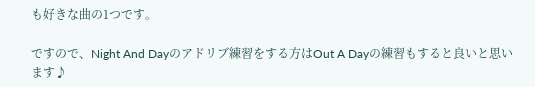も好きな曲の1つです。

ですので、Night And Dayのアドリブ練習をする方はOut A Dayの練習もすると良いと思います♪